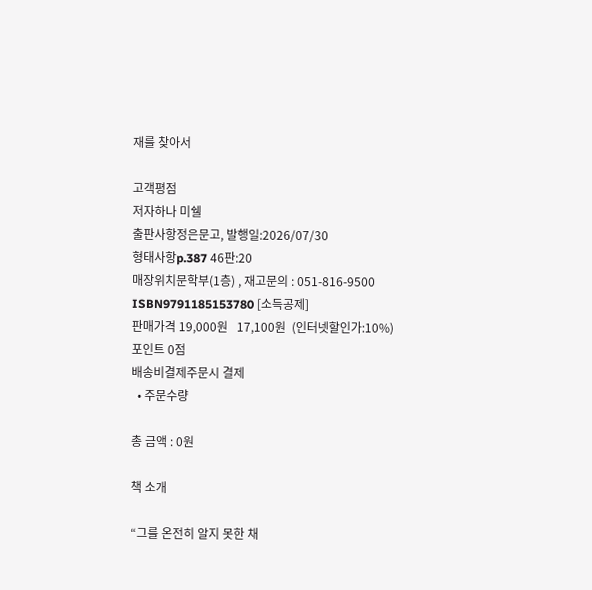재를 찾아서

고객평점
저자하나 미쉘
출판사항정은문고, 발행일:2026/07/30
형태사항p.387 46판:20
매장위치문학부(1층) , 재고문의 : 051-816-9500
ISBN9791185153780 [소득공제]
판매가격 19,000원   17,100원  (인터넷할인가:10%)
포인트 0점
배송비결제주문시 결제
  • 주문수량

총 금액 : 0원

책 소개

“그를 온전히 알지 못한 채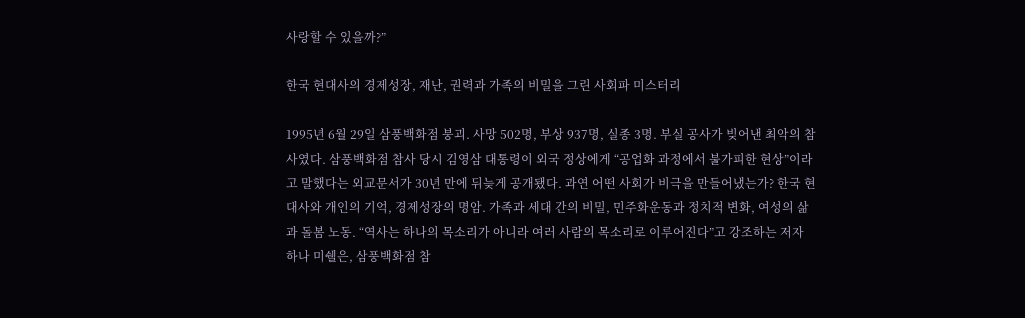사랑할 수 있을까?”

한국 현대사의 경제성장, 재난, 권력과 가족의 비밀을 그린 사회파 미스터리

1995년 6월 29일 삼풍백화점 붕괴. 사망 502명, 부상 937명, 실종 3명. 부실 공사가 빚어낸 최악의 참사였다. 삼풍백화점 참사 당시 김영삼 대통령이 외국 정상에게 “공업화 과정에서 불가피한 현상”이라고 말했다는 외교문서가 30년 만에 뒤늦게 공개됐다. 과연 어떤 사회가 비극을 만들어냈는가? 한국 현대사와 개인의 기억, 경제성장의 명암. 가족과 세대 간의 비밀, 민주화운동과 정치적 변화, 여성의 삶과 돌봄 노동. “역사는 하나의 목소리가 아니라 여러 사람의 목소리로 이루어진다”고 강조하는 저자 하나 미쉘은, 삼풍백화점 참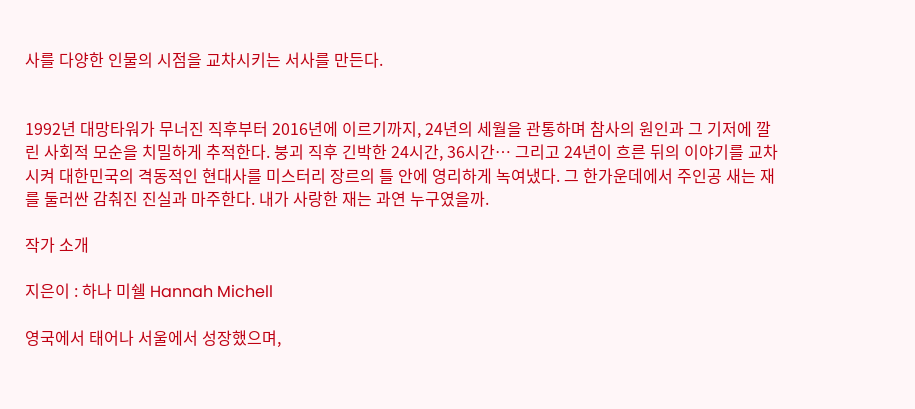사를 다양한 인물의 시점을 교차시키는 서사를 만든다.


1992년 대망타워가 무너진 직후부터 2016년에 이르기까지, 24년의 세월을 관통하며 참사의 원인과 그 기저에 깔린 사회적 모순을 치밀하게 추적한다. 붕괴 직후 긴박한 24시간, 36시간… 그리고 24년이 흐른 뒤의 이야기를 교차시켜 대한민국의 격동적인 현대사를 미스터리 장르의 틀 안에 영리하게 녹여냈다. 그 한가운데에서 주인공 새는 재를 둘러싼 감춰진 진실과 마주한다. 내가 사랑한 재는 과연 누구였을까.

작가 소개

지은이 : 하나 미쉘 Hannah Michell

영국에서 태어나 서울에서 성장했으며,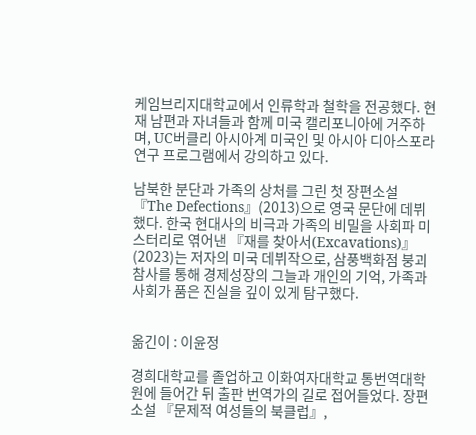케임브리지대학교에서 인류학과 철학을 전공했다. 현재 남편과 자녀들과 함께 미국 캘리포니아에 거주하며, UC버클리 아시아계 미국인 및 아시아 디아스포라 연구 프로그램에서 강의하고 있다.

남북한 분단과 가족의 상처를 그린 첫 장편소설 『The Defections』(2013)으로 영국 문단에 데뷔했다. 한국 현대사의 비극과 가족의 비밀을 사회파 미스터리로 엮어낸 『재를 찾아서(Excavations)』(2023)는 저자의 미국 데뷔작으로, 삼풍백화점 붕괴 참사를 통해 경제성장의 그늘과 개인의 기억, 가족과 사회가 품은 진실을 깊이 있게 탐구했다.


옮긴이 : 이윤정

경희대학교를 졸업하고 이화여자대학교 통번역대학원에 들어간 뒤 출판 번역가의 길로 접어들었다. 장편소설 『문제적 여성들의 북클럽』,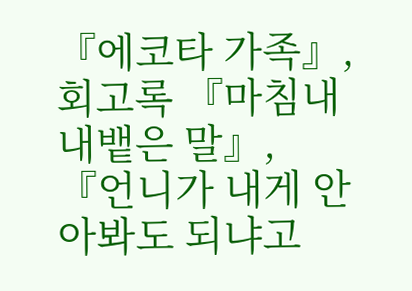『에코타 가족』, 회고록 『마침내 내뱉은 말』, 『언니가 내게 안아봐도 되냐고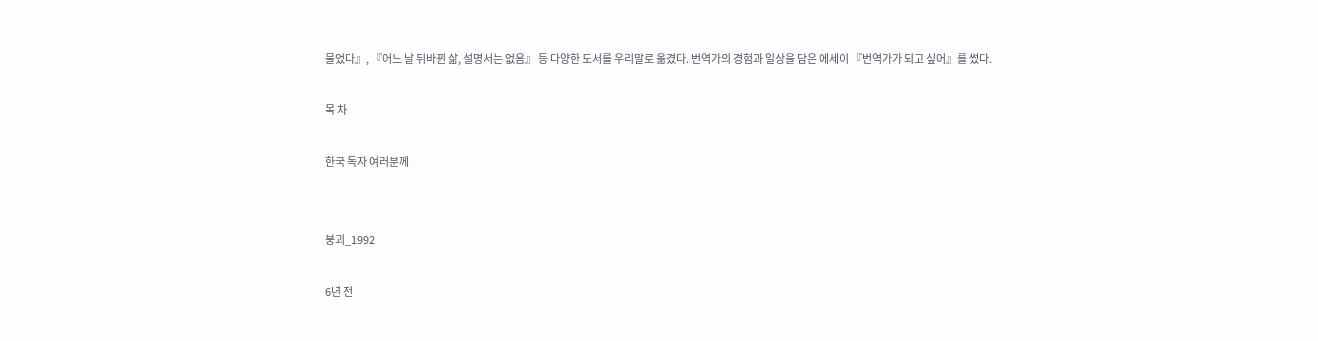물었다』, 『어느 날 뒤바뀐 삶, 설명서는 없음』 등 다양한 도서를 우리말로 옮겼다. 번역가의 경험과 일상을 담은 에세이 『번역가가 되고 싶어』를 썼다.

목 차

한국 독자 여러분께


붕괴_1992

6년 전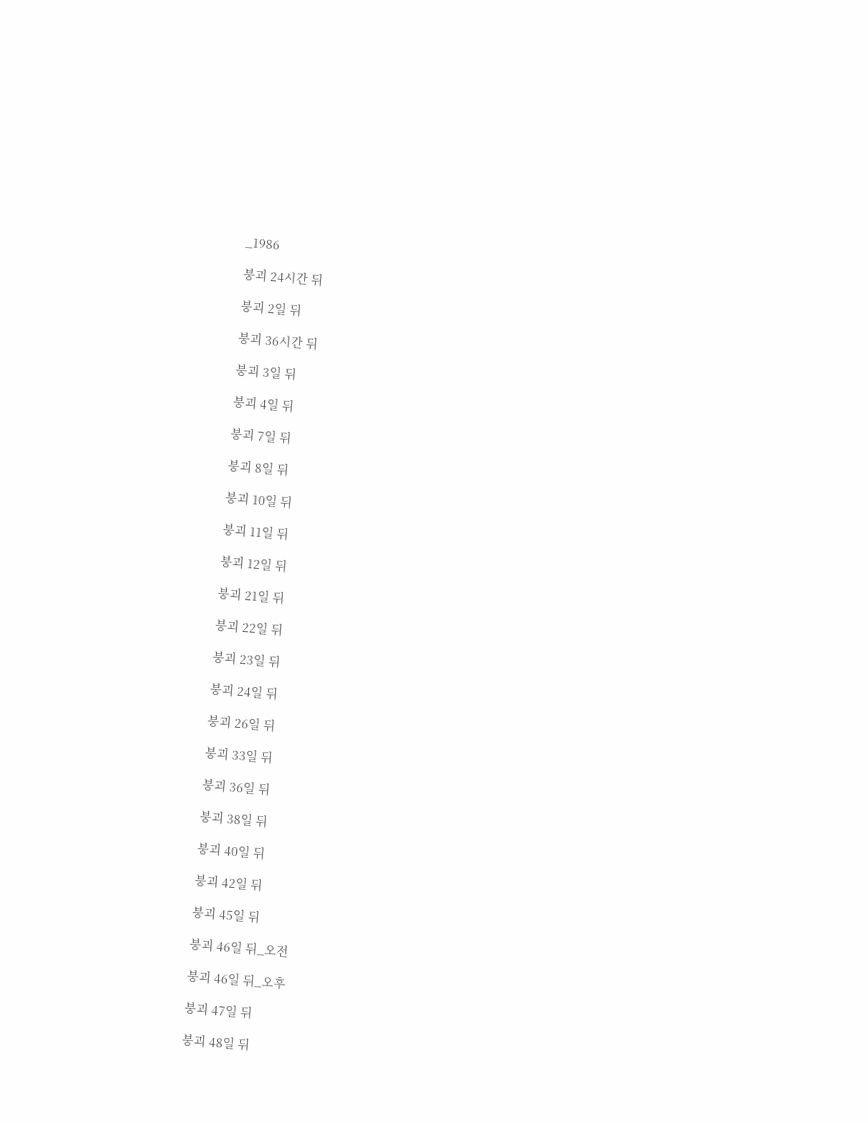_1986

붕괴 24시간 뒤

붕괴 2일 뒤

붕괴 36시간 뒤

붕괴 3일 뒤

붕괴 4일 뒤

붕괴 7일 뒤

붕괴 8일 뒤

붕괴 10일 뒤

붕괴 11일 뒤

붕괴 12일 뒤

붕괴 21일 뒤

붕괴 22일 뒤

붕괴 23일 뒤

붕괴 24일 뒤

붕괴 26일 뒤

붕괴 33일 뒤

붕괴 36일 뒤

붕괴 38일 뒤

붕괴 40일 뒤

붕괴 42일 뒤

붕괴 45일 뒤

붕괴 46일 뒤_오전

붕괴 46일 뒤_오후

붕괴 47일 뒤

붕괴 48일 뒤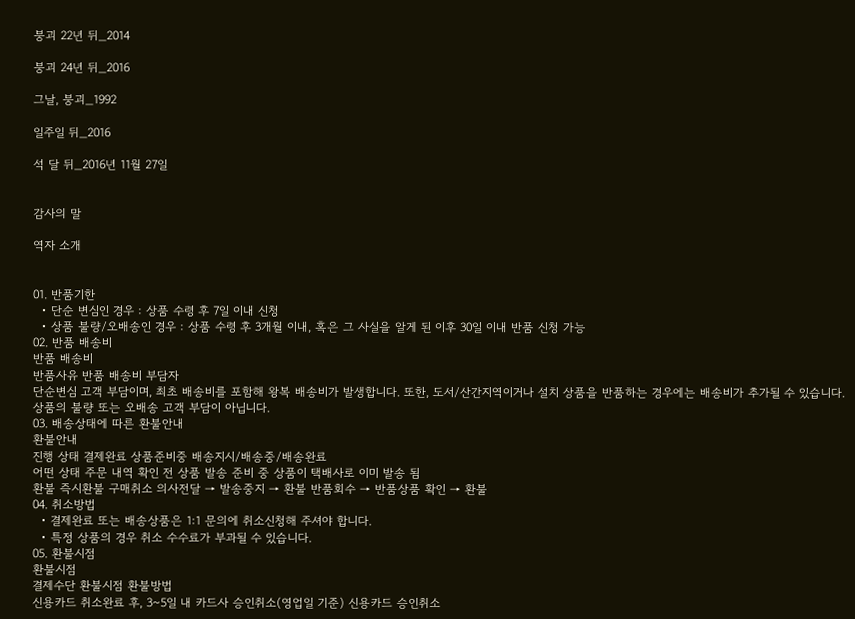붕괴 22년 뒤_2014

붕괴 24년 뒤_2016

그날, 붕괴_1992

일주일 뒤_2016

석 달 뒤_2016년 11월 27일


감사의 말

역자 소개


01. 반품기한
  • 단순 변심인 경우 : 상품 수령 후 7일 이내 신청
  • 상품 불량/오배송인 경우 : 상품 수령 후 3개월 이내, 혹은 그 사실을 알게 된 이후 30일 이내 반품 신청 가능
02. 반품 배송비
반품 배송비
반품사유 반품 배송비 부담자
단순변심 고객 부담이며, 최초 배송비를 포함해 왕복 배송비가 발생합니다. 또한, 도서/산간지역이거나 설치 상품을 반품하는 경우에는 배송비가 추가될 수 있습니다.
상품의 불량 또는 오배송 고객 부담이 아닙니다.
03. 배송상태에 따른 환불안내
환불안내
진행 상태 결제완료 상품준비중 배송지시/배송중/배송완료
어떤 상태 주문 내역 확인 전 상품 발송 준비 중 상품이 택배사로 이미 발송 됨
환불 즉시환불 구매취소 의사전달 → 발송중지 → 환불 반품회수 → 반품상품 확인 → 환불
04. 취소방법
  • 결제완료 또는 배송상품은 1:1 문의에 취소신청해 주셔야 합니다.
  • 특정 상품의 경우 취소 수수료가 부과될 수 있습니다.
05. 환불시점
환불시점
결제수단 환불시점 환불방법
신용카드 취소완료 후, 3~5일 내 카드사 승인취소(영업일 기준) 신용카드 승인취소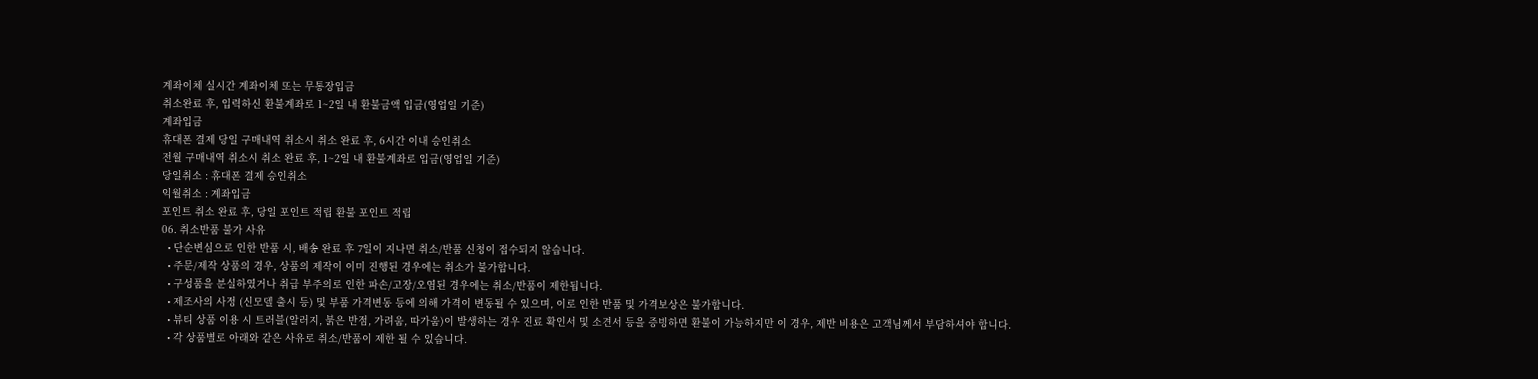계좌이체 실시간 계좌이체 또는 무통장입금
취소완료 후, 입력하신 환불계좌로 1~2일 내 환불금액 입금(영업일 기준)
계좌입금
휴대폰 결제 당일 구매내역 취소시 취소 완료 후, 6시간 이내 승인취소
전월 구매내역 취소시 취소 완료 후, 1~2일 내 환불계좌로 입금(영업일 기준)
당일취소 : 휴대폰 결제 승인취소
익월취소 : 계좌입금
포인트 취소 완료 후, 당일 포인트 적립 환불 포인트 적립
06. 취소반품 불가 사유
  • 단순변심으로 인한 반품 시, 배송 완료 후 7일이 지나면 취소/반품 신청이 접수되지 않습니다.
  • 주문/제작 상품의 경우, 상품의 제작이 이미 진행된 경우에는 취소가 불가합니다.
  • 구성품을 분실하였거나 취급 부주의로 인한 파손/고장/오염된 경우에는 취소/반품이 제한됩니다.
  • 제조사의 사정 (신모델 출시 등) 및 부품 가격변동 등에 의해 가격이 변동될 수 있으며, 이로 인한 반품 및 가격보상은 불가합니다.
  • 뷰티 상품 이용 시 트러블(알러지, 붉은 반점, 가려움, 따가움)이 발생하는 경우 진료 확인서 및 소견서 등을 증빙하면 환불이 가능하지만 이 경우, 제반 비용은 고객님께서 부담하셔야 합니다.
  • 각 상품별로 아래와 같은 사유로 취소/반품이 제한 될 수 있습니다.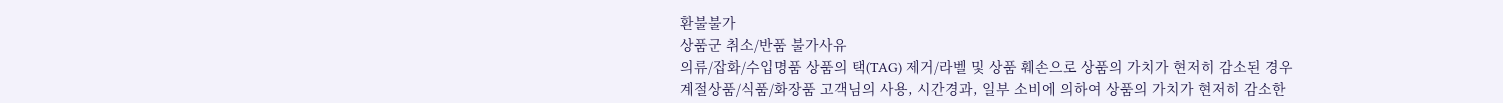환불불가
상품군 취소/반품 불가사유
의류/잡화/수입명품 상품의 택(TAG) 제거/라벨 및 상품 훼손으로 상품의 가치가 현저히 감소된 경우
계절상품/식품/화장품 고객님의 사용, 시간경과, 일부 소비에 의하여 상품의 가치가 현저히 감소한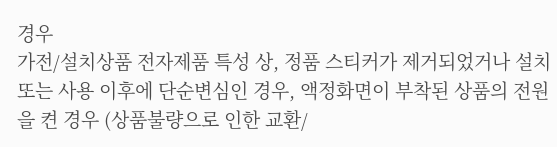경우
가전/설치상품 전자제품 특성 상, 정품 스티커가 제거되었거나 설치 또는 사용 이후에 단순변심인 경우, 액정화면이 부착된 상품의 전원을 켠 경우 (상품불량으로 인한 교환/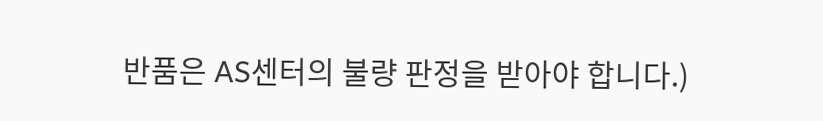반품은 AS센터의 불량 판정을 받아야 합니다.)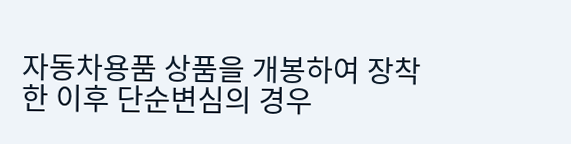자동차용품 상품을 개봉하여 장착한 이후 단순변심의 경우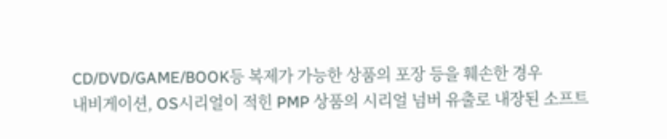CD/DVD/GAME/BOOK등 복제가 가능한 상품의 포장 등을 훼손한 경우
내비게이션, OS시리얼이 적힌 PMP 상품의 시리얼 넘버 유출로 내장된 소프트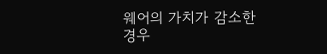웨어의 가치가 감소한 경우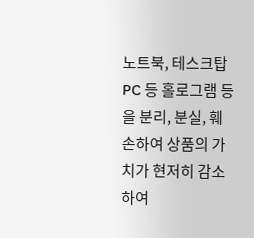노트북, 테스크탑 PC 등 홀로그램 등을 분리, 분실, 훼손하여 상품의 가치가 현저히 감소하여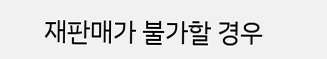재판매가 불가할 경우